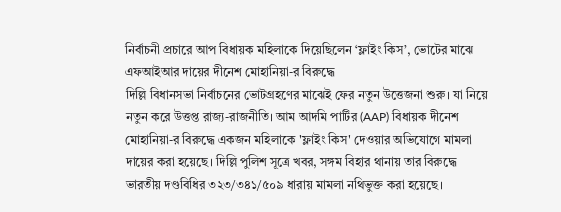নির্বাচনী প্রচারে আপ বিধায়ক মহিলাকে দিয়েছিলেন ‘ফ্লাইং কিস’, ভোটের মাঝে এফআইআর দায়ের দীনেশ মোহানিয়া-র বিরুদ্ধে
দিল্লি বিধানসভা নির্বাচনের ভোটগ্রহণের মাঝেই ফের নতুন উত্তেজনা শুরু। যা নিয়ে নতুন করে উত্তপ্ত রাজ্য-রাজনীতি। আম আদমি পার্টির (AAP) বিধায়ক দীনেশ মোহানিয়া-র বিরুদ্ধে একজন মহিলাকে 'ফ্লাইং কিস' দেওয়ার অভিযোগে মামলা দায়ের করা হয়েছে। দিল্লি পুলিশ সূত্রে খবর, সঙ্গম বিহার থানায় তার বিরুদ্ধে ভারতীয় দণ্ডবিধির ৩২৩/৩৪১/৫০৯ ধারায় মামলা নথিভুক্ত করা হয়েছে।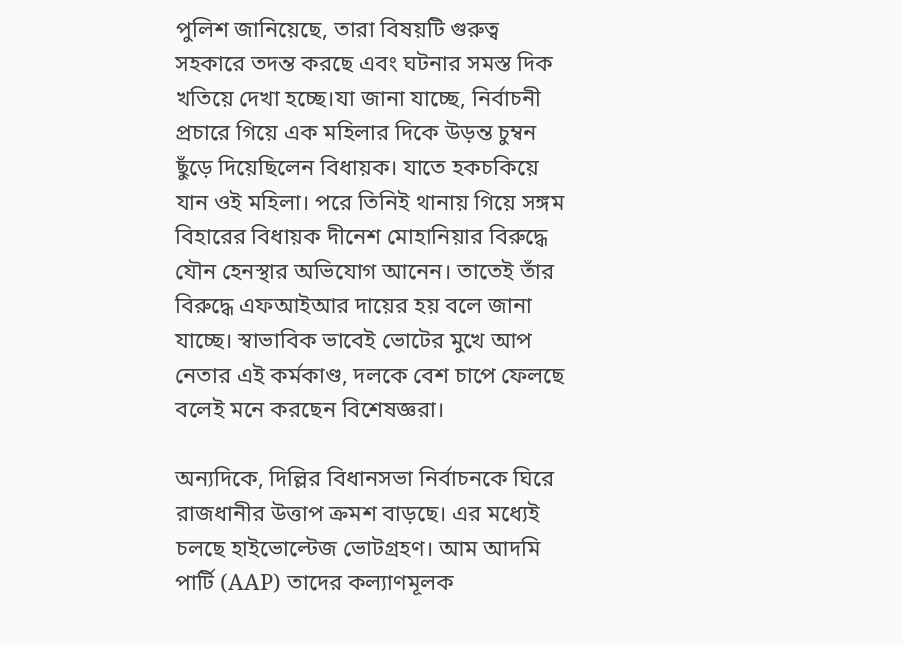পুলিশ জানিয়েছে, তারা বিষয়টি গুরুত্ব সহকারে তদন্ত করছে এবং ঘটনার সমস্ত দিক খতিয়ে দেখা হচ্ছে।যা জানা যাচ্ছে, নির্বাচনী প্রচারে গিয়ে এক মহিলার দিকে উড়ন্ত চুম্বন ছুঁড়ে দিয়েছিলেন বিধায়ক। যাতে হকচকিয়ে যান ওই মহিলা। পরে তিনিই থানায় গিয়ে সঙ্গম বিহারের বিধায়ক দীনেশ মোহানিয়ার বিরুদ্ধে যৌন হেনস্থার অভিযোগ আনেন। তাতেই তাঁর বিরুদ্ধে এফআইআর দায়ের হয় বলে জানা যাচ্ছে। স্বাভাবিক ভাবেই ভোটের মুখে আপ নেতার এই কর্মকাণ্ড, দলকে বেশ চাপে ফেলছে বলেই মনে করছেন বিশেষজ্ঞরা।

অন্যদিকে, দিল্লির বিধানসভা নির্বাচনকে ঘিরে রাজধানীর উত্তাপ ক্রমশ বাড়ছে। এর মধ্যেই চলছে হাইভোল্টেজ ভোটগ্রহণ। আম আদমি পার্টি (AAP) তাদের কল্যাণমূলক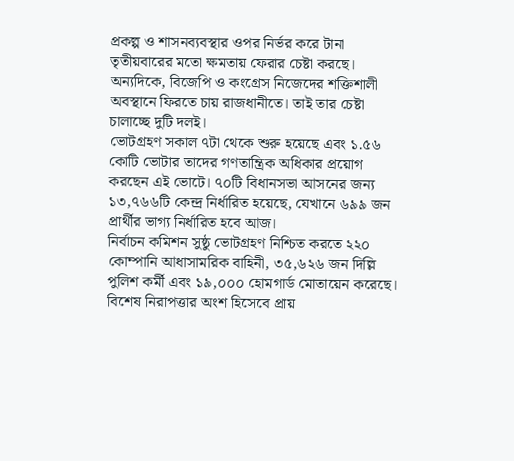প্রকল্প ও শাসনব্যবস্থার ওপর নির্ভর করে টানা তৃতীয়বারের মতো ক্ষমতায় ফেরার চেষ্টা করছে। অন্যদিকে, বিজেপি ও কংগ্রেস নিজেদের শক্তিশালী অবস্থানে ফিরতে চায় রাজধানীতে। তাই তার চেষ্টা চালাচ্ছে দুটি দলই।
ভোটগ্রহণ সকাল ৭টা থেকে শুরু হয়েছে এবং ১.৫৬ কোটি ভোটার তাদের গণতান্ত্রিক অধিকার প্রয়োগ করছেন এই ভোটে। ৭০টি বিধানসভা আসনের জন্য ১৩,৭৬৬টি কেন্দ্র নির্ধারিত হয়েছে, যেখানে ৬৯৯ জন প্রার্থীর ভাগ্য নির্ধারিত হবে আজ।
নির্বাচন কমিশন সুষ্ঠু ভোটগ্রহণ নিশ্চিত করতে ২২০ কোম্পানি আধাসামরিক বাহিনী, ৩৫,৬২৬ জন দিল্লি পুলিশ কর্মী এবং ১৯,০০০ হোমগার্ড মোতায়েন করেছে। বিশেষ নিরাপত্তার অংশ হিসেবে প্রায়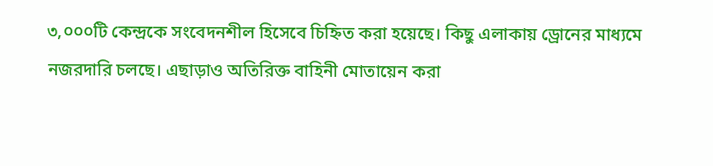৩,০০০টি কেন্দ্রকে সংবেদনশীল হিসেবে চিহ্নিত করা হয়েছে। কিছু এলাকায় ড্রোনের মাধ্যমে নজরদারি চলছে। এছাড়াও অতিরিক্ত বাহিনী মোতায়েন করা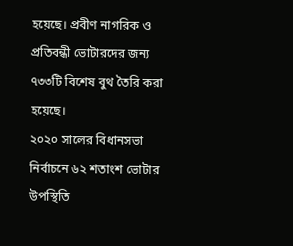হয়েছে। প্রবীণ নাগরিক ও প্রতিবন্ধী ভোটারদের জন্য ৭৩৩টি বিশেষ বুথ তৈরি করা হয়েছে।
২০২০ সালের বিধানসভা নির্বাচনে ৬২ শতাংশ ভোটার উপস্থিতি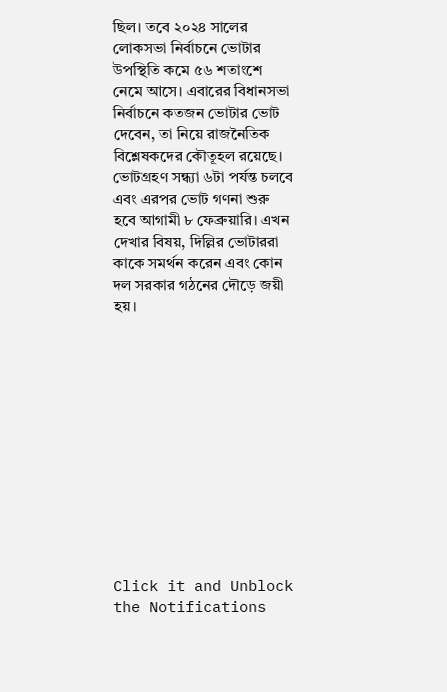ছিল। তবে ২০২৪ সালের লোকসভা নির্বাচনে ভোটার উপস্থিতি কমে ৫৬ শতাংশে নেমে আসে। এবারের বিধানসভা নির্বাচনে কতজন ভোটার ভোট দেবেন, তা নিয়ে রাজনৈতিক বিশ্লেষকদের কৌতূহল রয়েছে।
ভোটগ্রহণ সন্ধ্যা ৬টা পর্যন্ত চলবে এবং এরপর ভোট গণনা শুরু হবে আগামী ৮ ফেব্রুয়ারি। এখন দেখার বিষয়, দিল্লির ভোটাররা কাকে সমর্থন করেন এবং কোন দল সরকার গঠনের দৌড়ে জয়ী হয়।












Click it and Unblock the Notifications